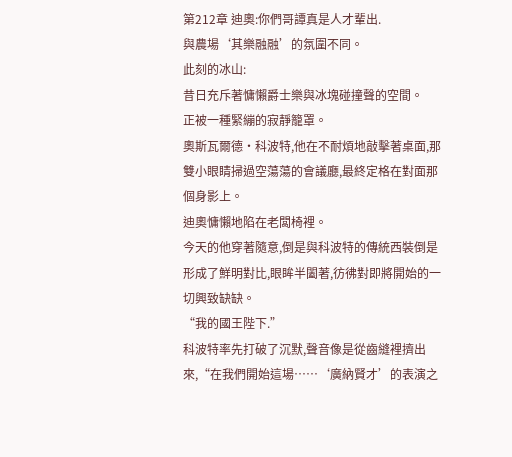第212章 迪奧:你們哥譚真是人才輩出.
與農場‘其樂融融’的氛圍不同。
此刻的冰山:
昔日充斥著慵懶爵士樂與冰塊碰撞聲的空間。
正被一種緊繃的寂靜籠罩。
奧斯瓦爾德·科波特,他在不耐煩地敲擊著桌面,那雙小眼睛掃過空蕩蕩的會議廳,最終定格在對面那個身影上。
迪奧慵懶地陷在老闆椅裡。
今天的他穿著隨意,倒是與科波特的傳統西裝倒是形成了鮮明對比,眼眸半闔著,彷彿對即將開始的一切興致缺缺。
“我的國王陛下.”
科波特率先打破了沉默,聲音像是從齒縫裡擠出來,“在我們開始這場……‘廣納賢才’的表演之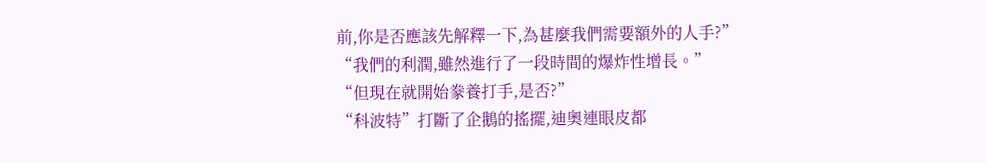前,你是否應該先解釋一下,為甚麼我們需要額外的人手?”
“我們的利潤,雖然進行了一段時間的爆炸性增長。”
“但現在就開始豢養打手,是否?”
“科波特”打斷了企鵝的搖擺,迪奧連眼皮都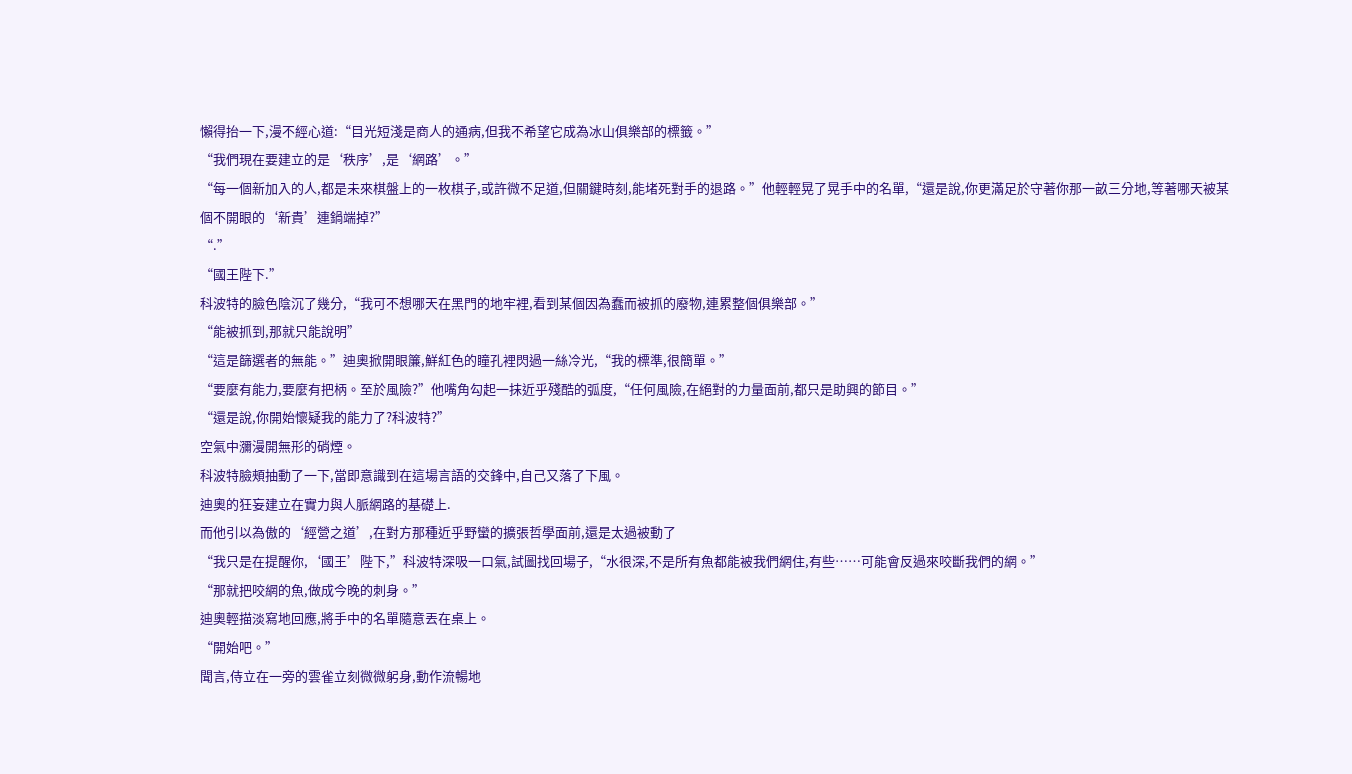懶得抬一下,漫不經心道:“目光短淺是商人的通病,但我不希望它成為冰山俱樂部的標籤。”
“我們現在要建立的是‘秩序’,是‘網路’。”
“每一個新加入的人,都是未來棋盤上的一枚棋子,或許微不足道,但關鍵時刻,能堵死對手的退路。”他輕輕晃了晃手中的名單,“還是說,你更滿足於守著你那一畝三分地,等著哪天被某個不開眼的‘新貴’連鍋端掉?”
“.”
“國王陛下.”
科波特的臉色陰沉了幾分,“我可不想哪天在黑門的地牢裡,看到某個因為蠢而被抓的廢物,連累整個俱樂部。”
“能被抓到,那就只能說明”
“這是篩選者的無能。”迪奧掀開眼簾,鮮紅色的瞳孔裡閃過一絲冷光,“我的標準,很簡單。”
“要麼有能力,要麼有把柄。至於風險?”他嘴角勾起一抹近乎殘酷的弧度,“任何風險,在絕對的力量面前,都只是助興的節目。”
“還是說,你開始懷疑我的能力了?科波特?”
空氣中瀰漫開無形的硝煙。
科波特臉頰抽動了一下,當即意識到在這場言語的交鋒中,自己又落了下風。
迪奧的狂妄建立在實力與人脈網路的基礎上.
而他引以為傲的‘經營之道’,在對方那種近乎野蠻的擴張哲學面前,還是太過被動了
“我只是在提醒你,‘國王’陛下,”科波特深吸一口氣,試圖找回場子,“水很深,不是所有魚都能被我們網住,有些……可能會反過來咬斷我們的網。”
“那就把咬網的魚,做成今晚的刺身。”
迪奧輕描淡寫地回應,將手中的名單隨意丟在桌上。
“開始吧。”
聞言,侍立在一旁的雲雀立刻微微躬身,動作流暢地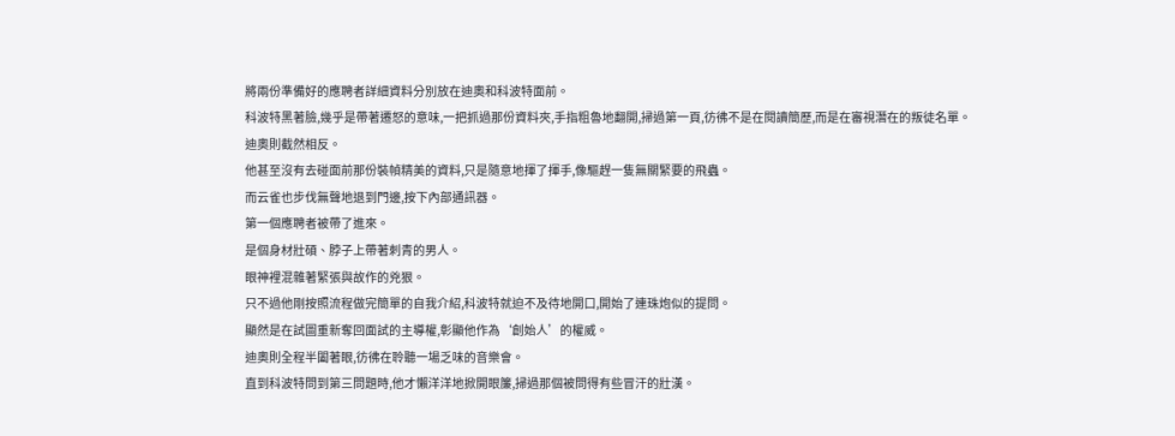將兩份準備好的應聘者詳細資料分別放在迪奧和科波特面前。
科波特黑著臉,幾乎是帶著遷怒的意味,一把抓過那份資料夾,手指粗魯地翻開,掃過第一頁,彷彿不是在閱讀簡歷,而是在審視潛在的叛徒名單。
迪奧則截然相反。
他甚至沒有去碰面前那份裝幀精美的資料,只是隨意地揮了揮手,像驅趕一隻無關緊要的飛蟲。
而云雀也步伐無聲地退到門邊,按下內部通訊器。
第一個應聘者被帶了進來。
是個身材壯碩、脖子上帶著刺青的男人。
眼神裡混雜著緊張與故作的兇狠。
只不過他剛按照流程做完簡單的自我介紹,科波特就迫不及待地開口,開始了連珠炮似的提問。
顯然是在試圖重新奪回面試的主導權,彰顯他作為‘創始人’的權威。
迪奧則全程半闔著眼,彷彿在聆聽一場乏味的音樂會。
直到科波特問到第三問題時,他才懶洋洋地掀開眼簾,掃過那個被問得有些冒汗的壯漢。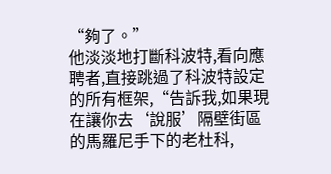“夠了。”
他淡淡地打斷科波特,看向應聘者,直接跳過了科波特設定的所有框架,“告訴我,如果現在讓你去‘說服’隔壁街區的馬羅尼手下的老杜科,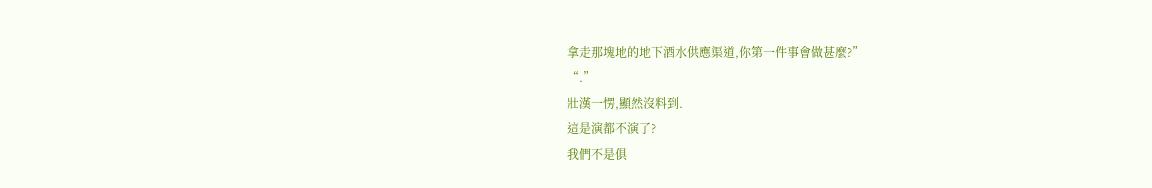拿走那塊地的地下酒水供應渠道,你第一件事會做甚麼?”
“.”
壯漢一愣,顯然沒料到.
這是演都不演了?
我們不是俱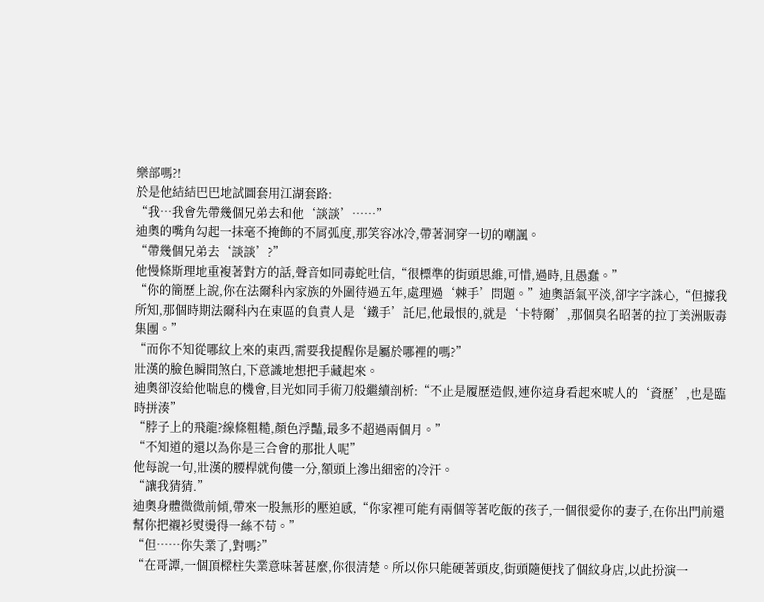樂部嗎?!
於是他結結巴巴地試圖套用江湖套路:
“我…我會先帶幾個兄弟去和他‘談談’……”
迪奧的嘴角勾起一抹毫不掩飾的不屑弧度,那笑容冰冷,帶著洞穿一切的嘲諷。
“帶幾個兄弟去‘談談’?”
他慢條斯理地重複著對方的話,聲音如同毒蛇吐信,“很標準的街頭思維,可惜,過時,且愚蠢。”
“你的簡歷上說,你在法爾科內家族的外圍待過五年,處理過‘棘手’問題。”迪奧語氣平淡,卻字字誅心,“但據我所知,那個時期法爾科內在東區的負責人是‘鐵手’託尼,他最恨的,就是‘卡特爾’,那個臭名昭著的拉丁美洲販毒集團。”
“而你不知從哪紋上來的東西,需要我提醒你是屬於哪裡的嗎?”
壯漢的臉色瞬間煞白,下意識地想把手藏起來。
迪奧卻沒給他喘息的機會,目光如同手術刀般繼續剖析:“不止是履歷造假,連你這身看起來唬人的‘資歷’,也是臨時拼湊”
“脖子上的飛龍?線條粗糙,顏色浮豔,最多不超過兩個月。”
“不知道的還以為你是三合會的那批人呢”
他每說一句,壯漢的腰桿就佝僂一分,額頭上滲出細密的冷汗。
“讓我猜猜.”
迪奧身體微微前傾,帶來一股無形的壓迫感,“你家裡可能有兩個等著吃飯的孩子,一個很愛你的妻子,在你出門前還幫你把襯衫熨燙得一絲不苟。”
“但……你失業了,對嗎?”
“在哥譚,一個頂樑柱失業意味著甚麼,你很清楚。所以你只能硬著頭皮,街頭隨便找了個紋身店,以此扮演一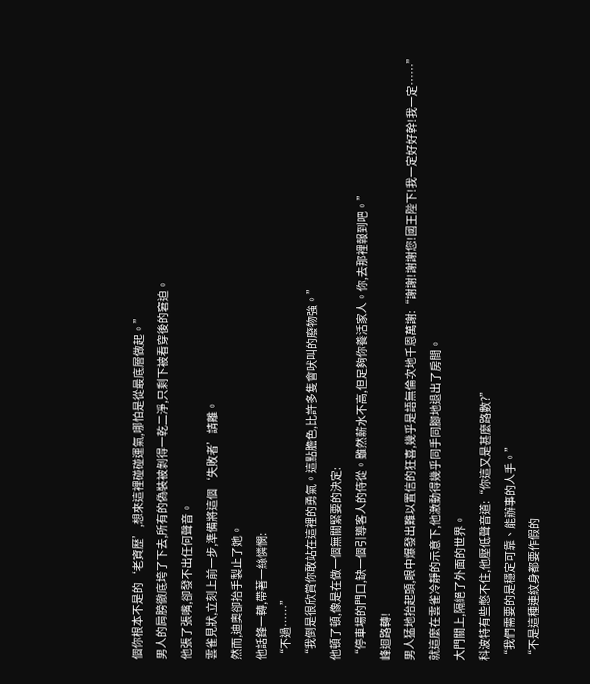個你根本不是的‘老資歷’,想來這裡碰碰運氣,哪怕是從最底層做起。”
男人的肩膀徹底垮了下去,所有的偽裝被剝得一乾二淨,只剩下被看穿後的窘迫。
他張了張嘴,卻發不出任何聲音。
雲雀見狀,立刻上前一步,準備將這個‘失敗者’請離。
然而,迪奧卻抬手製止了她。
他話鋒一轉,帶著一絲憐憫:
“不過……”
“我倒是很欣賞你敢站在這裡的勇氣。這點膽色,比許多隻會吠叫的廢物強。”
他頓了頓,像是在做一個無關緊要的決定:
“停車場的門口,缺一個引導客人的侍從。雖然薪水不高,但足夠你養活家人。你,去那裡報到吧。”
峰迴路轉!
男人猛地抬起頭,眼中爆發出難以置信的狂喜,幾乎是語無倫次地千恩萬謝:“謝謝!謝謝您!國王陛下!我一定好好幹!我一定……”
就這麼在雲雀冷靜的示意下,他激動得幾乎同手同腳地退出了房間。
大門關上,隔絕了外面的世界。
科波特有些憋不住,他壓低聲音道:“你這又是甚麼路數?”
“我們需要的是穩定可靠、能辦事的人手。”
“不是這種連紋身都要作假的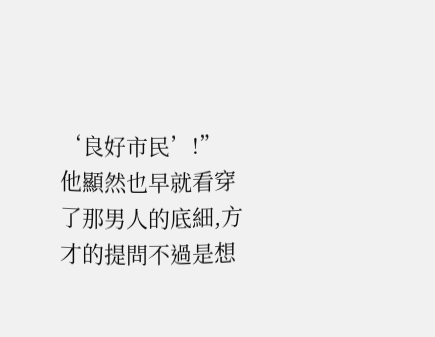‘良好市民’!”
他顯然也早就看穿了那男人的底細,方才的提問不過是想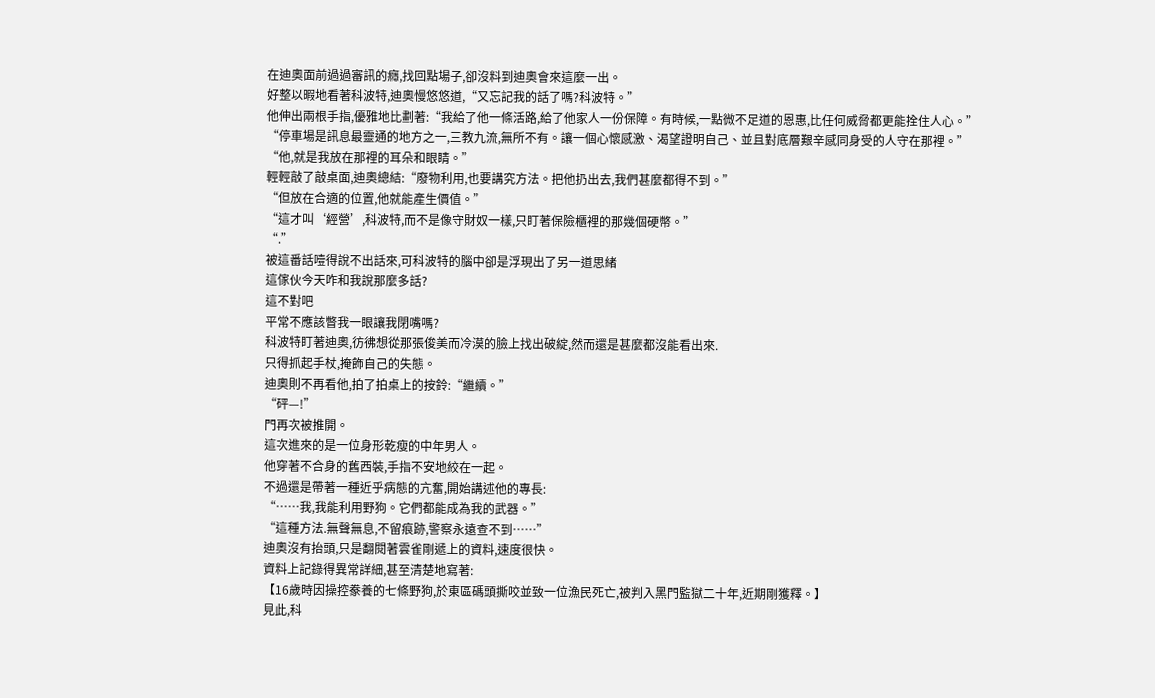在迪奧面前過過審訊的癮,找回點場子,卻沒料到迪奧會來這麼一出。
好整以暇地看著科波特,迪奧慢悠悠道,“又忘記我的話了嗎?科波特。”
他伸出兩根手指,優雅地比劃著:“我給了他一條活路,給了他家人一份保障。有時候,一點微不足道的恩惠,比任何威脅都更能拴住人心。”
“停車場是訊息最靈通的地方之一,三教九流,無所不有。讓一個心懷感激、渴望證明自己、並且對底層艱辛感同身受的人守在那裡。”
“他,就是我放在那裡的耳朵和眼睛。”
輕輕敲了敲桌面,迪奧總結:“廢物利用,也要講究方法。把他扔出去,我們甚麼都得不到。”
“但放在合適的位置,他就能產生價值。”
“這才叫‘經營’,科波特,而不是像守財奴一樣,只盯著保險櫃裡的那幾個硬幣。”
“.”
被這番話噎得說不出話來,可科波特的腦中卻是浮現出了另一道思緒
這傢伙今天咋和我說那麼多話?
這不對吧
平常不應該瞥我一眼讓我閉嘴嗎?
科波特盯著迪奧,彷彿想從那張俊美而冷漠的臉上找出破綻,然而還是甚麼都沒能看出來.
只得抓起手杖,掩飾自己的失態。
迪奧則不再看他,拍了拍桌上的按鈴:“繼續。”
“砰—!”
門再次被推開。
這次進來的是一位身形乾瘦的中年男人。
他穿著不合身的舊西裝,手指不安地絞在一起。
不過還是帶著一種近乎病態的亢奮,開始講述他的專長:
“……我,我能利用野狗。它們都能成為我的武器。”
“這種方法.無聲無息,不留痕跡,警察永遠查不到……”
迪奧沒有抬頭,只是翻閱著雲雀剛遞上的資料,速度很快。
資料上記錄得異常詳細,甚至清楚地寫著:
【16歲時因操控豢養的七條野狗,於東區碼頭撕咬並致一位漁民死亡,被判入黑門監獄二十年,近期剛獲釋。】
見此,科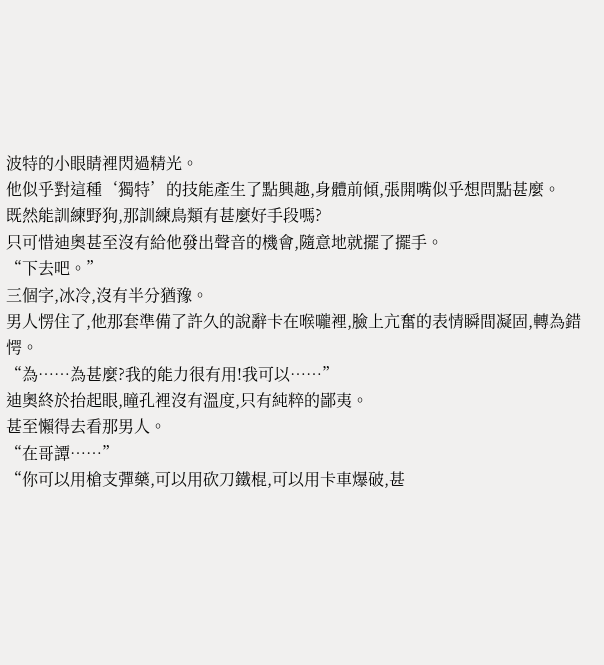波特的小眼睛裡閃過精光。
他似乎對這種‘獨特’的技能產生了點興趣,身體前傾,張開嘴似乎想問點甚麼。
既然能訓練野狗,那訓練鳥類有甚麼好手段嗎?
只可惜迪奧甚至沒有給他發出聲音的機會,隨意地就擺了擺手。
“下去吧。”
三個字,冰冷,沒有半分猶豫。
男人愣住了,他那套準備了許久的說辭卡在喉嚨裡,臉上亢奮的表情瞬間凝固,轉為錯愕。
“為……為甚麼?我的能力很有用!我可以……”
迪奧終於抬起眼,瞳孔裡沒有溫度,只有純粹的鄙夷。
甚至懶得去看那男人。
“在哥譚……”
“你可以用槍支彈藥,可以用砍刀鐵棍,可以用卡車爆破,甚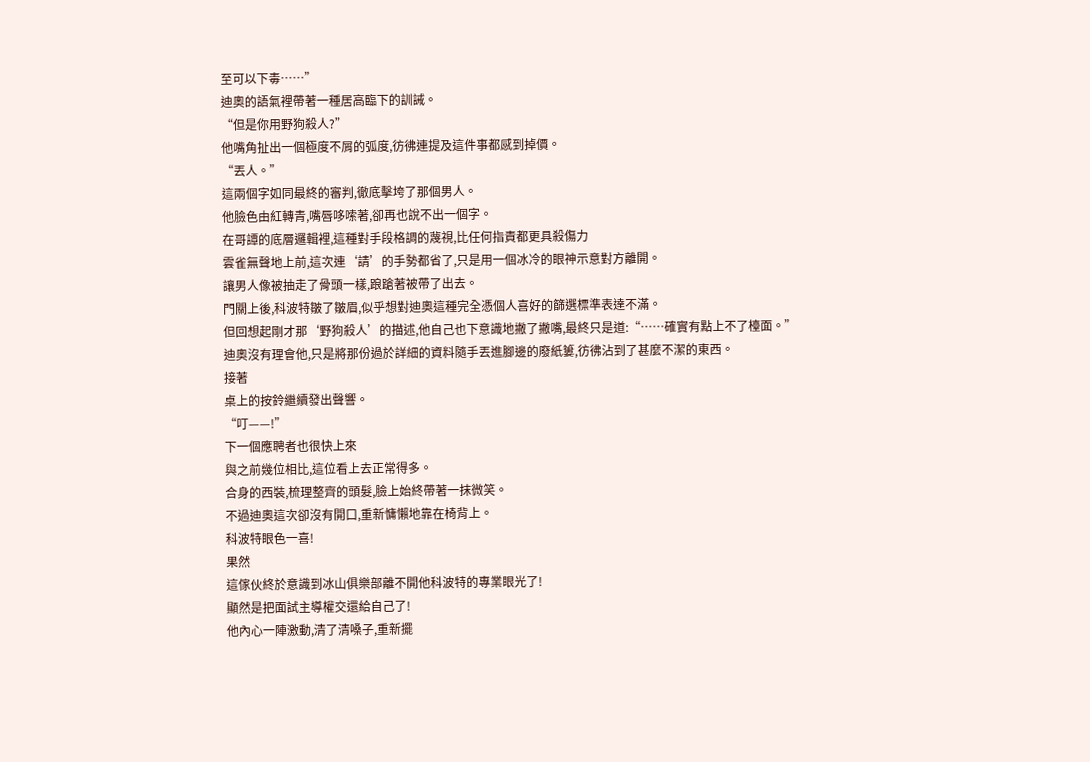至可以下毒……”
迪奧的語氣裡帶著一種居高臨下的訓誡。
“但是你用野狗殺人?”
他嘴角扯出一個極度不屑的弧度,彷彿連提及這件事都感到掉價。
“丟人。”
這兩個字如同最終的審判,徹底擊垮了那個男人。
他臉色由紅轉青,嘴唇哆嗦著,卻再也說不出一個字。
在哥譚的底層邏輯裡,這種對手段格調的蔑視,比任何指責都更具殺傷力
雲雀無聲地上前,這次連‘請’的手勢都省了,只是用一個冰冷的眼神示意對方離開。
讓男人像被抽走了骨頭一樣,踉蹌著被帶了出去。
門關上後,科波特皺了皺眉,似乎想對迪奧這種完全憑個人喜好的篩選標準表達不滿。
但回想起剛才那‘野狗殺人’的描述,他自己也下意識地撇了撇嘴,最終只是道:“……確實有點上不了檯面。”
迪奧沒有理會他,只是將那份過於詳細的資料隨手丟進腳邊的廢紙簍,彷彿沾到了甚麼不潔的東西。
接著
桌上的按鈴繼續發出聲響。
“叮——!”
下一個應聘者也很快上來
與之前幾位相比,這位看上去正常得多。
合身的西裝,梳理整齊的頭髮,臉上始終帶著一抹微笑。
不過迪奧這次卻沒有開口,重新慵懶地靠在椅背上。
科波特眼色一喜!
果然
這傢伙終於意識到冰山俱樂部離不開他科波特的專業眼光了!
顯然是把面試主導權交還給自己了!
他內心一陣激動,清了清嗓子,重新擺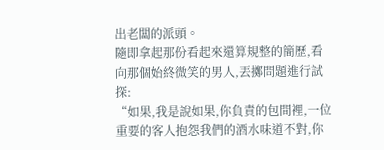出老闆的派頭。
隨即拿起那份看起來還算規整的簡歷,看向那個始終微笑的男人,丟擲問題進行試探:
“如果,我是說如果,你負責的包間裡,一位重要的客人抱怨我們的酒水味道不對,你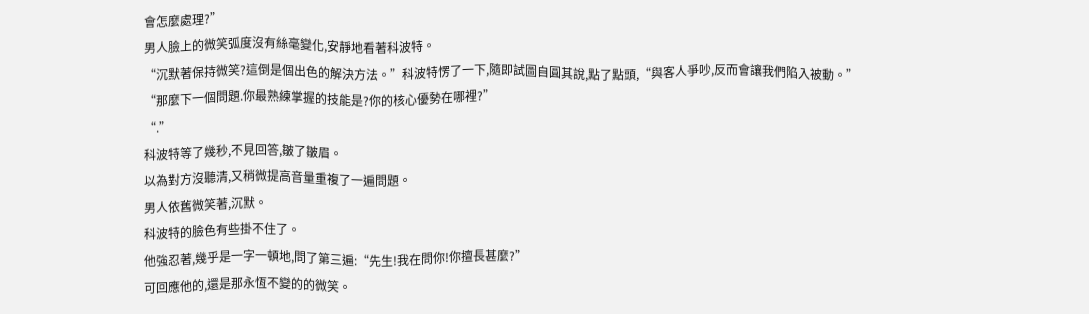會怎麼處理?”
男人臉上的微笑弧度沒有絲毫變化,安靜地看著科波特。
“沉默著保持微笑?這倒是個出色的解決方法。”科波特愣了一下,隨即試圖自圓其說,點了點頭,“與客人爭吵,反而會讓我們陷入被動。”
“那麼下一個問題.你最熟練掌握的技能是?你的核心優勢在哪裡?”
“.”
科波特等了幾秒,不見回答,皺了皺眉。
以為對方沒聽清,又稍微提高音量重複了一遍問題。
男人依舊微笑著,沉默。
科波特的臉色有些掛不住了。
他強忍著,幾乎是一字一頓地,問了第三遍:“先生!我在問你!你擅長甚麼?”
可回應他的,還是那永恆不變的的微笑。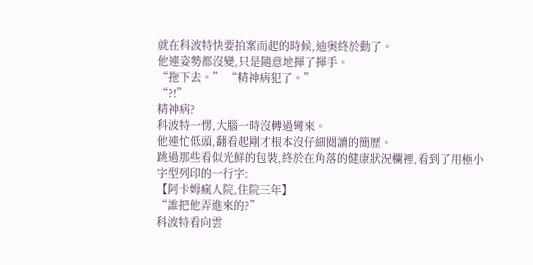就在科波特快要拍案而起的時候,迪奧終於動了。
他連姿勢都沒變,只是隨意地揮了揮手。
“拖下去。” “精神病犯了。”
“?!”
精神病?
科波特一愣,大腦一時沒轉過彎來。
他連忙低頭,翻看起剛才根本沒仔細閱讀的簡歷。
跳過那些看似光鮮的包裝,終於在角落的健康狀況欄裡,看到了用極小字型列印的一行字:
【阿卡姆瘋人院,住院三年】
“誰把他弄進來的?”
科波特看向雲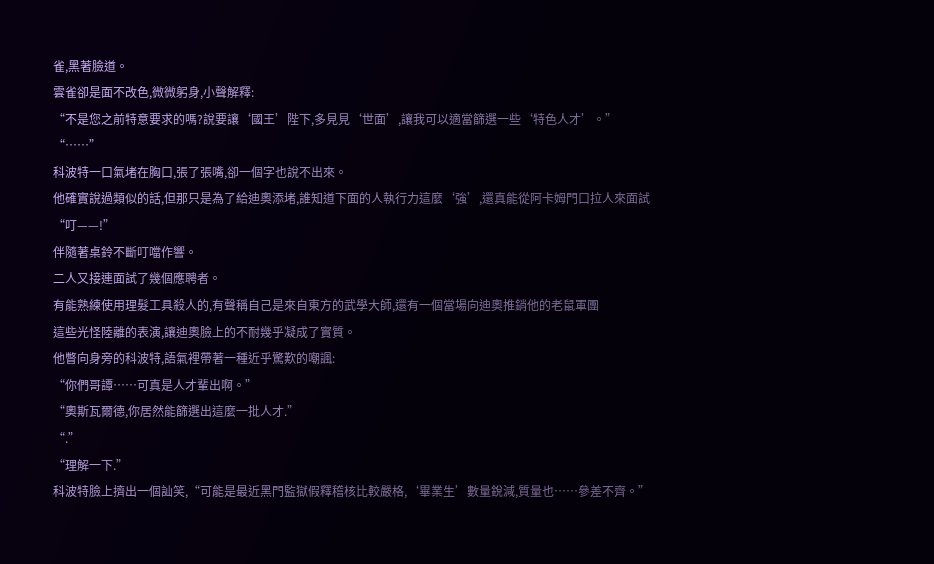雀,黑著臉道。
雲雀卻是面不改色,微微躬身,小聲解釋:
“不是您之前特意要求的嗎?說要讓‘國王’陛下,多見見‘世面’,讓我可以適當篩選一些‘特色人才’。”
“……”
科波特一口氣堵在胸口,張了張嘴,卻一個字也說不出來。
他確實說過類似的話,但那只是為了給迪奧添堵,誰知道下面的人執行力這麼‘強’,還真能從阿卡姆門口拉人來面試
“叮——!”
伴隨著桌鈴不斷叮噹作響。
二人又接連面試了幾個應聘者。
有能熟練使用理髮工具殺人的,有聲稱自己是來自東方的武學大師,還有一個當場向迪奧推銷他的老鼠軍團
這些光怪陸離的表演,讓迪奧臉上的不耐幾乎凝成了實質。
他瞥向身旁的科波特,語氣裡帶著一種近乎驚歎的嘲諷:
“你們哥譚……可真是人才輩出啊。”
“奧斯瓦爾德,你居然能篩選出這麼一批人才.”
“.”
“理解一下.”
科波特臉上擠出一個訕笑,“可能是最近黑門監獄假釋稽核比較嚴格,‘畢業生’數量銳減,質量也……參差不齊。”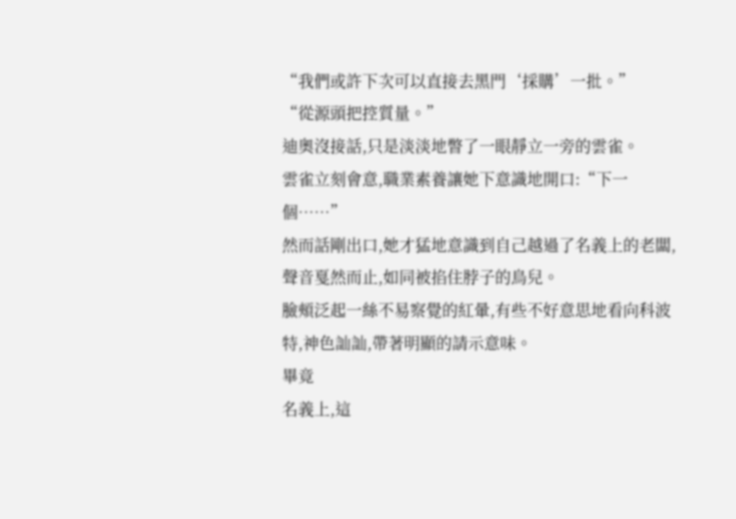“我們或許下次可以直接去黑門‘採購’一批。”
“從源頭把控質量。”
迪奧沒接話,只是淡淡地瞥了一眼靜立一旁的雲雀。
雲雀立刻會意,職業素養讓她下意識地開口:“下一個……”
然而話剛出口,她才猛地意識到自己越過了名義上的老闆,聲音戛然而止,如同被掐住脖子的鳥兒。
臉頰泛起一絲不易察覺的紅暈,有些不好意思地看向科波特,神色訕訕,帶著明顯的請示意味。
畢竟
名義上,這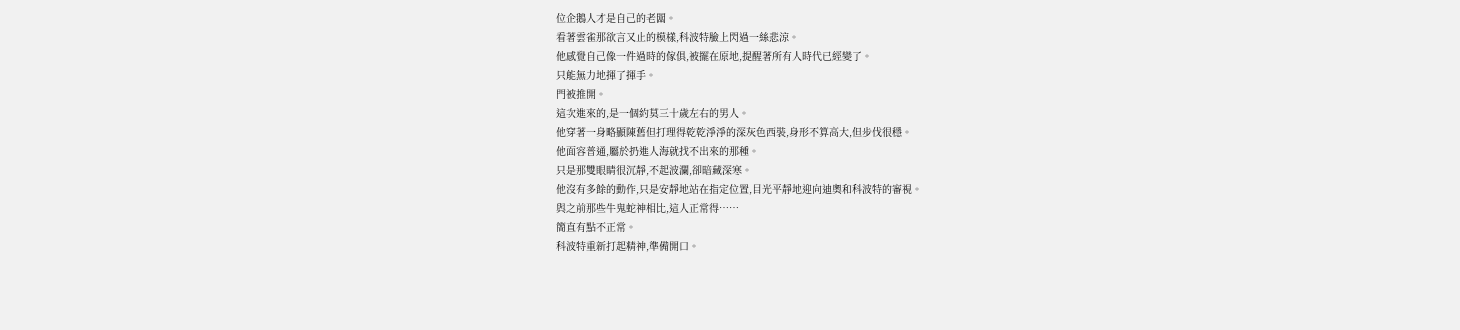位企鵝人才是自己的老闆。
看著雲雀那欲言又止的模樣,科波特臉上閃過一絲悲涼。
他感覺自己像一件過時的傢俱,被擺在原地,提醒著所有人時代已經變了。
只能無力地揮了揮手。
門被推開。
這次進來的,是一個約莫三十歲左右的男人。
他穿著一身略顯陳舊但打理得乾乾淨淨的深灰色西裝,身形不算高大,但步伐很穩。
他面容普通,屬於扔進人海就找不出來的那種。
只是那雙眼睛很沉靜,不起波瀾,卻暗藏深寒。
他沒有多餘的動作,只是安靜地站在指定位置,目光平靜地迎向迪奧和科波特的審視。
與之前那些牛鬼蛇神相比,這人正常得……
簡直有點不正常。
科波特重新打起精神,準備開口。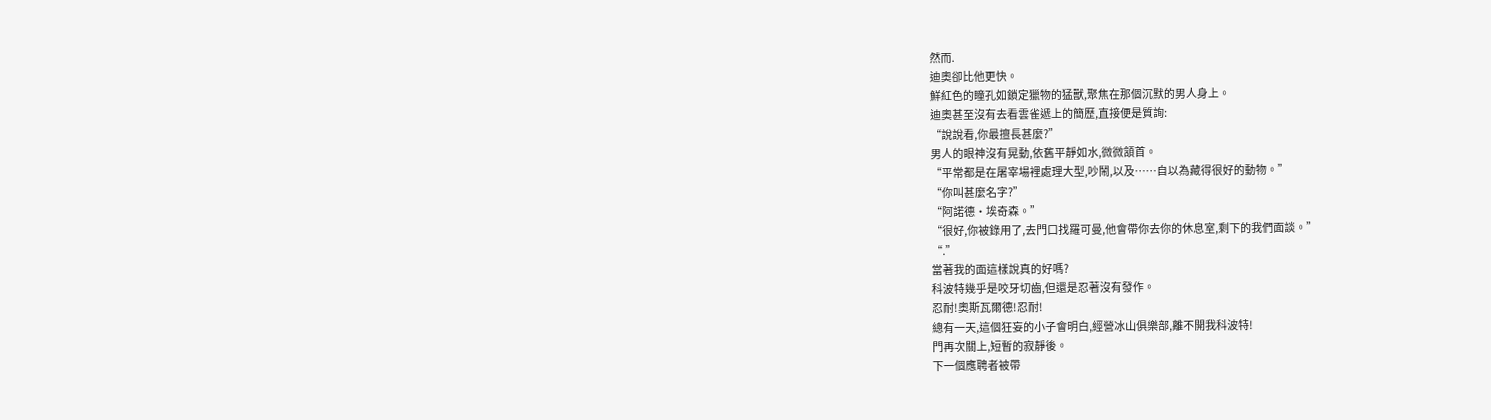然而.
迪奧卻比他更快。
鮮紅色的瞳孔如鎖定獵物的猛獸,聚焦在那個沉默的男人身上。
迪奧甚至沒有去看雲雀遞上的簡歷,直接便是質詢:
“說說看,你最擅長甚麼?”
男人的眼神沒有晃動,依舊平靜如水,微微頷首。
“平常都是在屠宰場裡處理大型,吵鬧,以及……自以為藏得很好的動物。”
“你叫甚麼名字?”
“阿諾德·埃奇森。”
“很好,你被錄用了,去門口找羅可曼,他會帶你去你的休息室,剩下的我們面談。”
“.”
當著我的面這樣說真的好嗎?
科波特幾乎是咬牙切齒,但還是忍著沒有發作。
忍耐!奧斯瓦爾德!忍耐!
總有一天,這個狂妄的小子會明白,經營冰山俱樂部,離不開我科波特!
門再次關上,短暫的寂靜後。
下一個應聘者被帶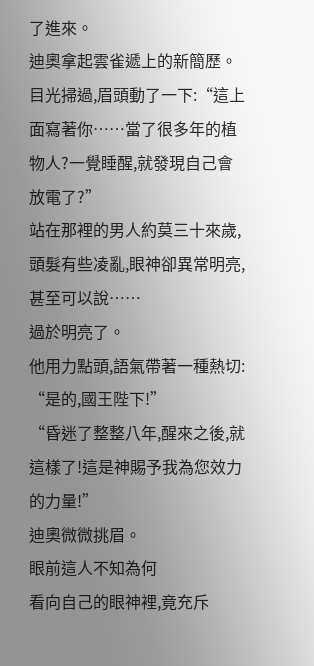了進來。
迪奧拿起雲雀遞上的新簡歷。
目光掃過,眉頭動了一下:“這上面寫著你……當了很多年的植物人?一覺睡醒,就發現自己會放電了?”
站在那裡的男人約莫三十來歲,頭髮有些凌亂,眼神卻異常明亮,甚至可以說……
過於明亮了。
他用力點頭,語氣帶著一種熱切:
“是的,國王陛下!”
“昏迷了整整八年,醒來之後,就這樣了!這是神賜予我為您效力的力量!”
迪奧微微挑眉。
眼前這人不知為何
看向自己的眼神裡,竟充斥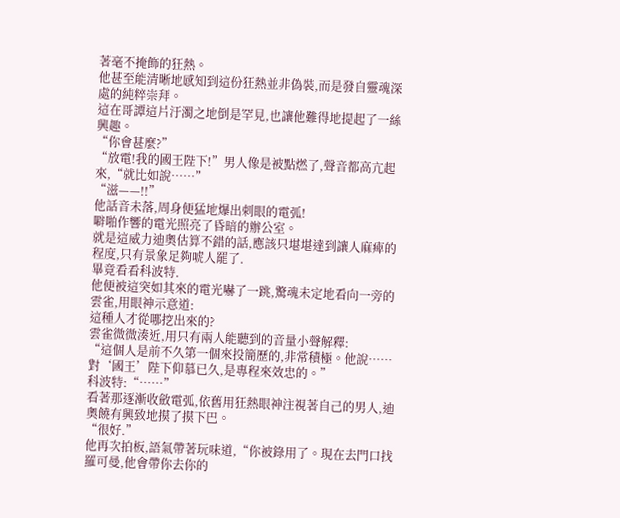著毫不掩飾的狂熱。
他甚至能清晰地感知到這份狂熱並非偽裝,而是發自靈魂深處的純粹崇拜。
這在哥譚這片汙濁之地倒是罕見,也讓他難得地提起了一絲興趣。
“你會甚麼?”
“放電!我的國王陛下!”男人像是被點燃了,聲音都高亢起來,“就比如說……”
“滋——!!”
他話音未落,周身便猛地爆出刺眼的電弧!
噼啪作響的電光照亮了昏暗的辦公室。
就是這威力迪奧估算不錯的話,應該只堪堪達到讓人麻痺的程度,只有景象足夠唬人罷了.
畢竟看看科波特.
他便被這突如其來的電光嚇了一跳,驚魂未定地看向一旁的雲雀,用眼神示意道:
這種人才從哪挖出來的?
雲雀微微湊近,用只有兩人能聽到的音量小聲解釋:
“這個人是前不久第一個來投簡歷的,非常積極。他說……對‘國王’陛下仰慕已久,是專程來效忠的。”
科波特:“……”
看著那逐漸收斂電弧,依舊用狂熱眼神注視著自己的男人,迪奧饒有興致地摸了摸下巴。
“很好.”
他再次拍板,語氣帶著玩味道,“你被錄用了。現在去門口找羅可曼,他會帶你去你的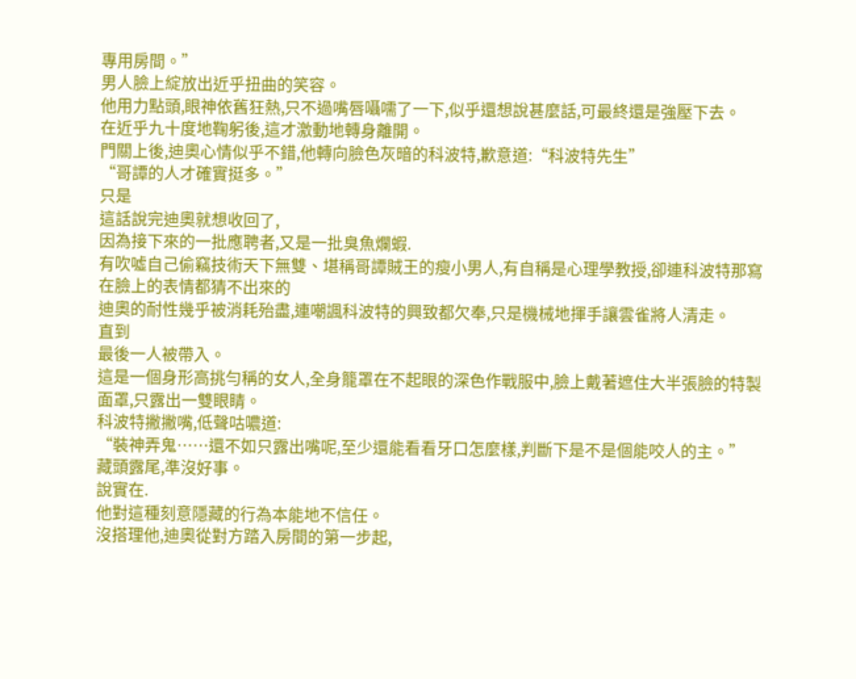專用房間。”
男人臉上綻放出近乎扭曲的笑容。
他用力點頭,眼神依舊狂熱,只不過嘴唇囁嚅了一下,似乎還想說甚麼話,可最終還是強壓下去。
在近乎九十度地鞠躬後,這才激動地轉身離開。
門關上後,迪奧心情似乎不錯,他轉向臉色灰暗的科波特,歉意道:“科波特先生”
“哥譚的人才確實挺多。”
只是
這話說完迪奧就想收回了,
因為接下來的一批應聘者,又是一批臭魚爛蝦.
有吹噓自己偷竊技術天下無雙、堪稱哥譚賊王的瘦小男人,有自稱是心理學教授,卻連科波特那寫在臉上的表情都猜不出來的
迪奧的耐性幾乎被消耗殆盡,連嘲諷科波特的興致都欠奉,只是機械地揮手讓雲雀將人清走。
直到
最後一人被帶入。
這是一個身形高挑勻稱的女人,全身籠罩在不起眼的深色作戰服中,臉上戴著遮住大半張臉的特製面罩,只露出一雙眼睛。
科波特撇撇嘴,低聲咕噥道:
“裝神弄鬼……還不如只露出嘴呢,至少還能看看牙口怎麼樣,判斷下是不是個能咬人的主。”
藏頭露尾,準沒好事。
說實在.
他對這種刻意隱藏的行為本能地不信任。
沒搭理他,迪奧從對方踏入房間的第一步起,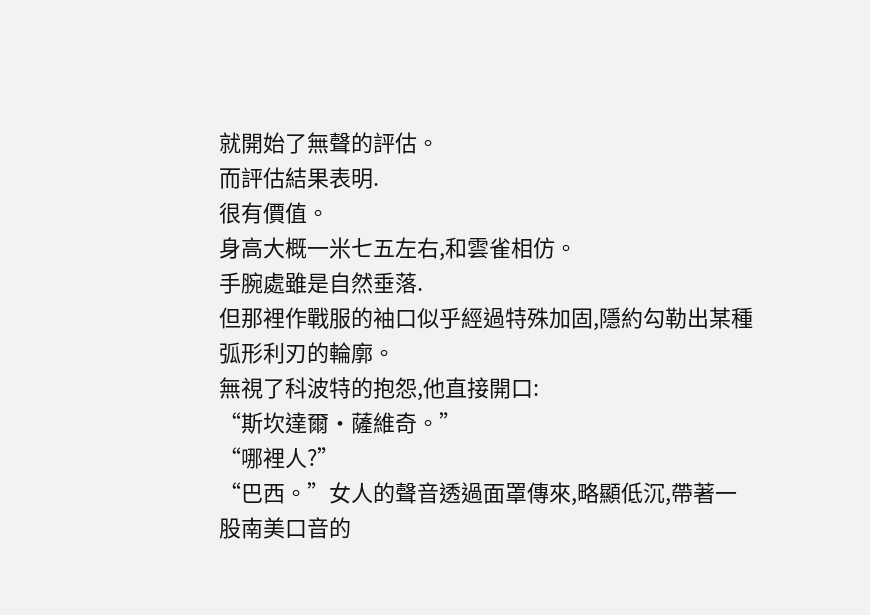就開始了無聲的評估。
而評估結果表明.
很有價值。
身高大概一米七五左右,和雲雀相仿。
手腕處雖是自然垂落.
但那裡作戰服的袖口似乎經過特殊加固,隱約勾勒出某種弧形利刃的輪廓。
無視了科波特的抱怨,他直接開口:
“斯坎達爾·薩維奇。”
“哪裡人?”
“巴西。”女人的聲音透過面罩傳來,略顯低沉,帶著一股南美口音的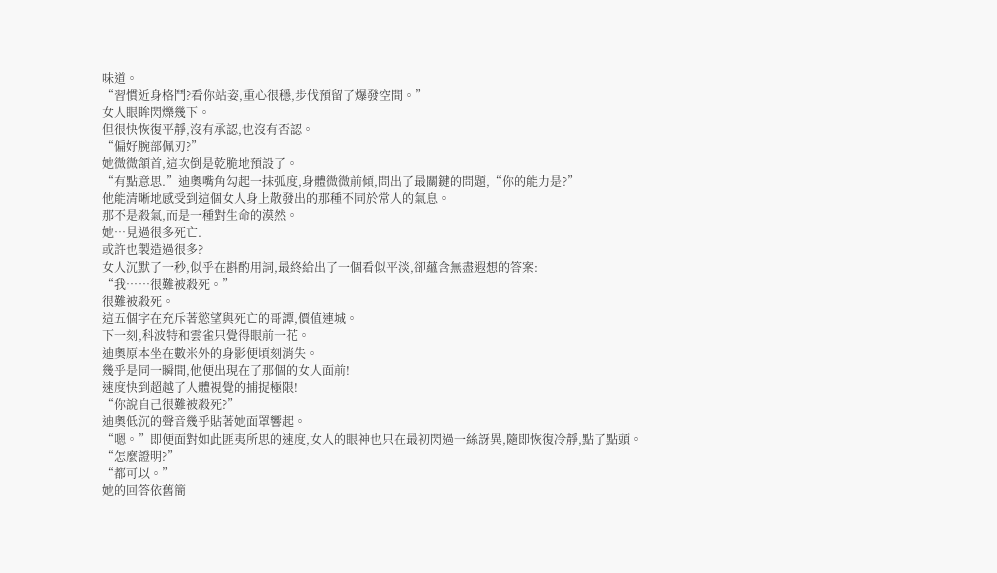味道。
“習慣近身格鬥?看你站姿,重心很穩,步伐預留了爆發空間。”
女人眼眸閃爍幾下。
但很快恢復平靜,沒有承認,也沒有否認。
“偏好腕部佩刃?”
她微微頷首,這次倒是乾脆地預設了。
“有點意思.”迪奧嘴角勾起一抹弧度,身體微微前傾,問出了最關鍵的問題,“你的能力是?”
他能清晰地感受到這個女人身上散發出的那種不同於常人的氣息。
那不是殺氣,而是一種對生命的漠然。
她…見過很多死亡.
或許也製造過很多?
女人沉默了一秒,似乎在斟酌用詞,最終給出了一個看似平淡,卻蘊含無盡遐想的答案:
“我……很難被殺死。”
很難被殺死。
這五個字在充斥著慾望與死亡的哥譚,價值連城。
下一刻,科波特和雲雀只覺得眼前一花。
迪奧原本坐在數米外的身影便頃刻消失。
幾乎是同一瞬間,他便出現在了那個的女人面前!
速度快到超越了人體視覺的捕捉極限!
“你說自己很難被殺死?”
迪奧低沉的聲音幾乎貼著她面罩響起。
“嗯。”即便面對如此匪夷所思的速度,女人的眼神也只在最初閃過一絲訝異,隨即恢復冷靜,點了點頭。
“怎麼證明?”
“都可以。”
她的回答依舊簡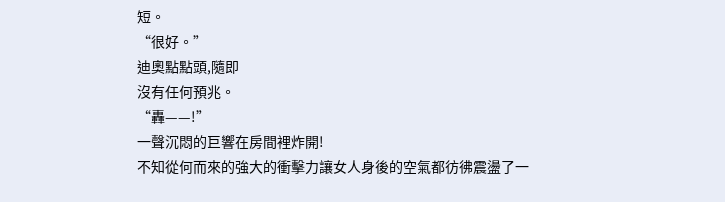短。
“很好。”
迪奧點點頭,隨即
沒有任何預兆。
“轟——!”
一聲沉悶的巨響在房間裡炸開!
不知從何而來的強大的衝擊力讓女人身後的空氣都彷彿震盪了一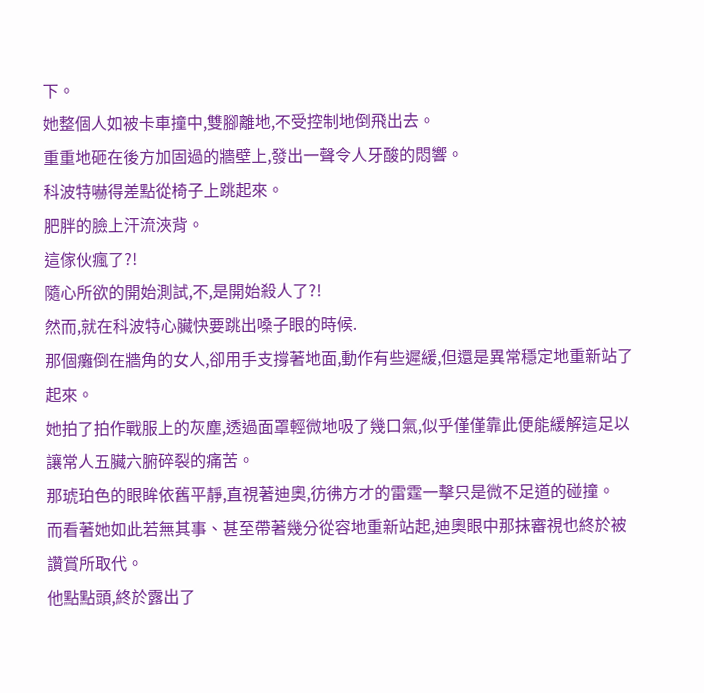下。
她整個人如被卡車撞中,雙腳離地,不受控制地倒飛出去。
重重地砸在後方加固過的牆壁上,發出一聲令人牙酸的悶響。
科波特嚇得差點從椅子上跳起來。
肥胖的臉上汗流浹背。
這傢伙瘋了?!
隨心所欲的開始測試,不,是開始殺人了?!
然而,就在科波特心臟快要跳出嗓子眼的時候.
那個癱倒在牆角的女人,卻用手支撐著地面,動作有些遲緩,但還是異常穩定地重新站了起來。
她拍了拍作戰服上的灰塵,透過面罩輕微地吸了幾口氣,似乎僅僅靠此便能緩解這足以讓常人五臟六腑碎裂的痛苦。
那琥珀色的眼眸依舊平靜,直視著迪奧,彷彿方才的雷霆一擊只是微不足道的碰撞。
而看著她如此若無其事、甚至帶著幾分從容地重新站起,迪奧眼中那抹審視也終於被讚賞所取代。
他點點頭,終於露出了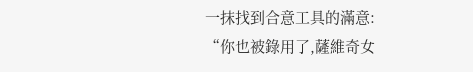一抹找到合意工具的滿意:
“你也被錄用了,薩維奇女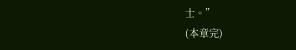士。”
(本章完)